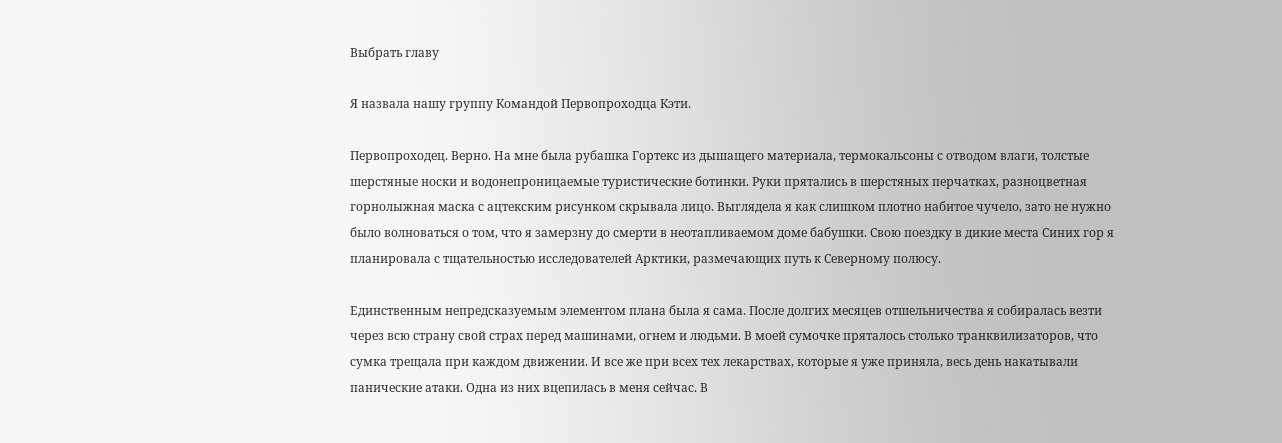Выбрать главу

Я назвала нашу группу Командой Первопроходца Кэти.

Первопроходец. Верно. На мне была рубашка Гортекс из дышащего материала, термокальсоны с отводом влаги, толстые шерстяные носки и водонепроницаемые туристические ботинки. Руки прятались в шерстяных перчатках, разноцветная горнолыжная маска с ацтекским рисунком скрывала лицо. Выглядела я как слишком плотно набитое чучело, зато не нужно было волноваться о том, что я замерзну до смерти в неотапливаемом доме бабушки. Свою поездку в дикие места Синих гор я планировала с тщательностью исследователей Арктики, размечающих путь к Северному полюсу.

Единственным непредсказуемым элементом плана была я сама. После долгих месяцев отшельничества я собиралась везти через всю страну свой страх перед машинами, огнем и людьми. В моей сумочке пряталось столько транквилизаторов, что сумка трещала при каждом движении. И все же при всех тех лекарствах, которые я уже приняла, весь день накатывали панические атаки. Одна из них вцепилась в меня сейчас. В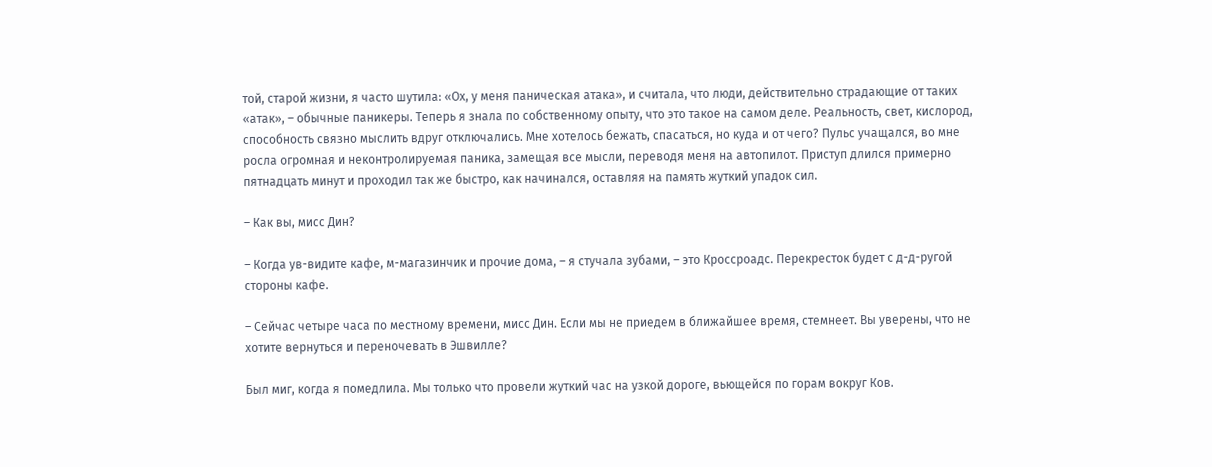той, старой жизни, я часто шутила: «Ох, у меня паническая атака», и считала, что люди, действительно страдающие от таких «атак», – обычные паникеры. Теперь я знала по собственному опыту, что это такое на самом деле. Реальность, свет, кислород, способность связно мыслить вдруг отключались. Мне хотелось бежать, спасаться, но куда и от чего? Пульс учащался, во мне росла огромная и неконтролируемая паника, замещая все мысли, переводя меня на автопилот. Приступ длился примерно пятнадцать минут и проходил так же быстро, как начинался, оставляя на память жуткий упадок сил.

– Как вы, мисс Дин?

– Когда ув-видите кафе, м-магазинчик и прочие дома, – я стучала зубами, – это Кроссроадс. Перекресток будет с д-д-ругой стороны кафе.

– Сейчас четыре часа по местному времени, мисс Дин. Если мы не приедем в ближайшее время, стемнеет. Вы уверены, что не хотите вернуться и переночевать в Эшвилле?

Был миг, когда я помедлила. Мы только что провели жуткий час на узкой дороге, вьющейся по горам вокруг Ков.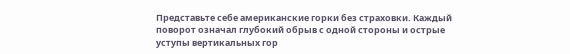Представьте себе американские горки без страховки. Каждый поворот означал глубокий обрыв с одной стороны и острые уступы вертикальных гор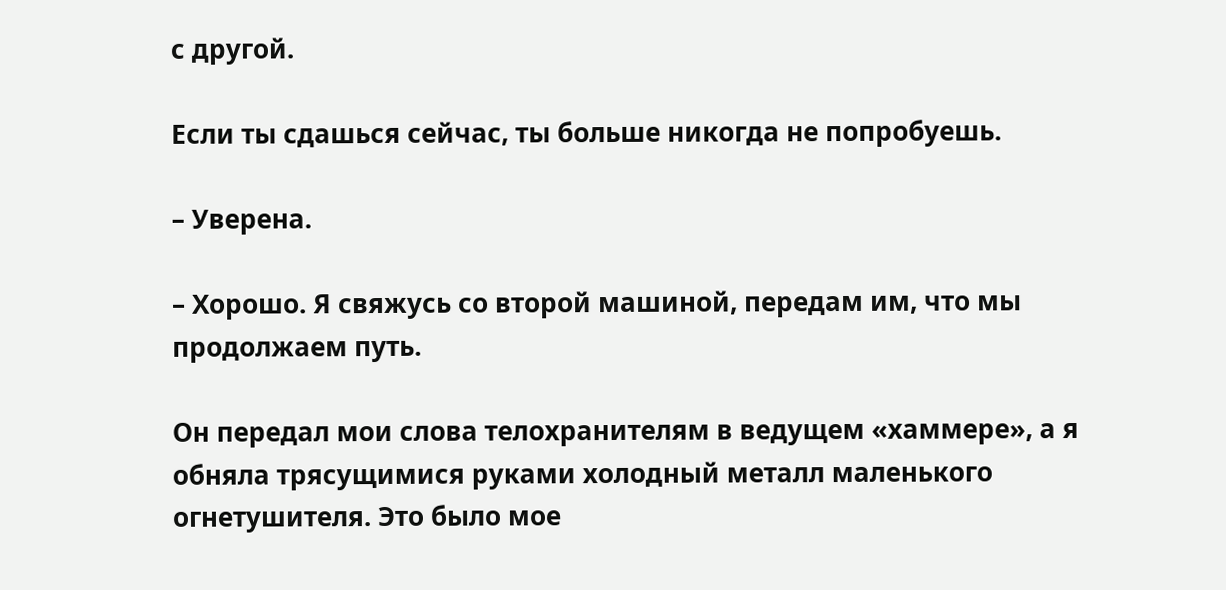с другой.

Если ты сдашься сейчас, ты больше никогда не попробуешь.

– Уверена.

– Хорошо. Я свяжусь со второй машиной, передам им, что мы продолжаем путь.

Он передал мои слова телохранителям в ведущем «хаммере», а я обняла трясущимися руками холодный металл маленького огнетушителя. Это было мое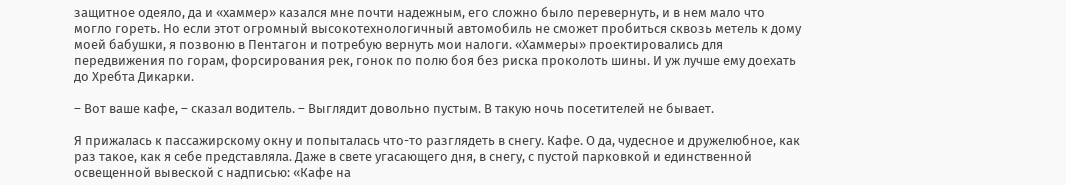защитное одеяло, да и «хаммер» казался мне почти надежным, его сложно было перевернуть, и в нем мало что могло гореть. Но если этот огромный высокотехнологичный автомобиль не сможет пробиться сквозь метель к дому моей бабушки, я позвоню в Пентагон и потребую вернуть мои налоги. «Хаммеры» проектировались для передвижения по горам, форсирования рек, гонок по полю боя без риска проколоть шины. И уж лучше ему доехать до Хребта Дикарки.

– Вот ваше кафе, – сказал водитель. – Выглядит довольно пустым. В такую ночь посетителей не бывает.

Я прижалась к пассажирскому окну и попыталась что-то разглядеть в снегу. Кафе. О да, чудесное и дружелюбное, как раз такое, как я себе представляла. Даже в свете угасающего дня, в снегу, с пустой парковкой и единственной освещенной вывеской с надписью: «Кафе на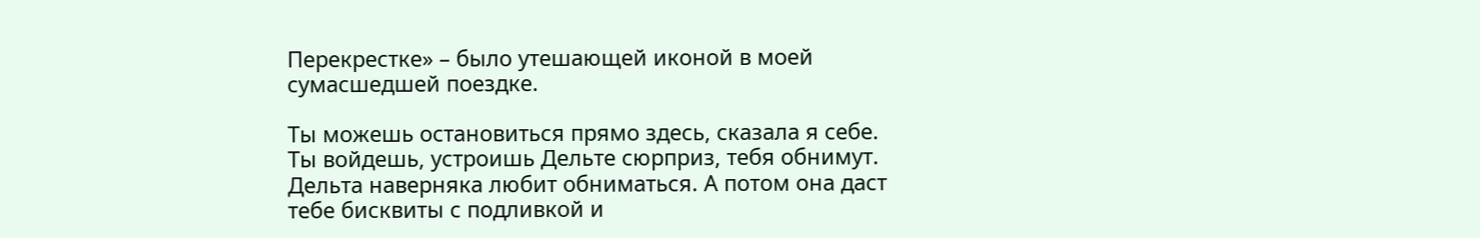Перекрестке» – было утешающей иконой в моей сумасшедшей поездке.

Ты можешь остановиться прямо здесь, сказала я себе. Ты войдешь, устроишь Дельте сюрприз, тебя обнимут. Дельта наверняка любит обниматься. А потом она даст тебе бисквиты с подливкой и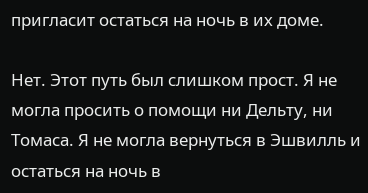пригласит остаться на ночь в их доме.

Нет. Этот путь был слишком прост. Я не могла просить о помощи ни Дельту, ни Томаса. Я не могла вернуться в Эшвилль и остаться на ночь в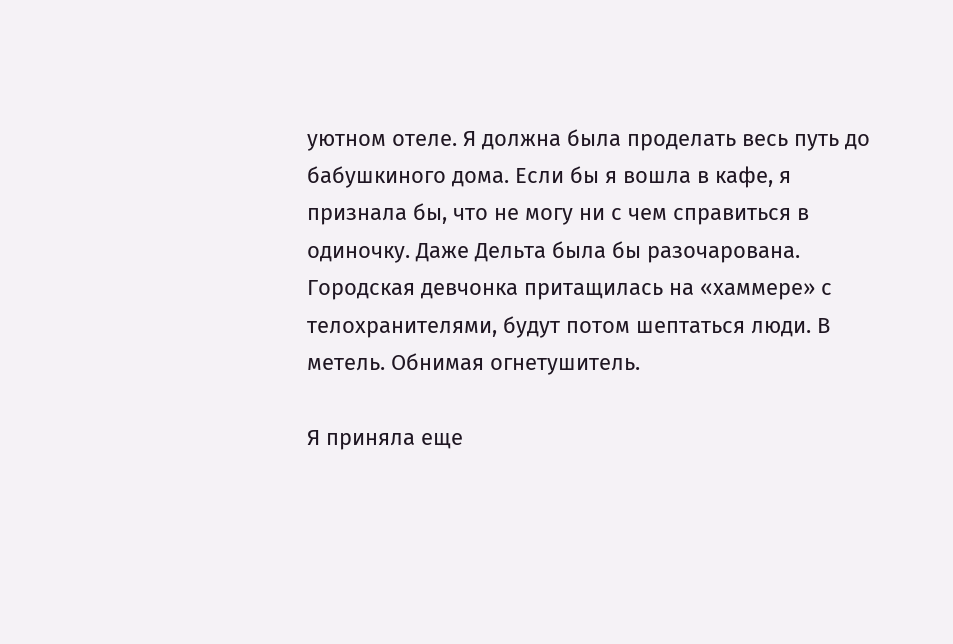уютном отеле. Я должна была проделать весь путь до бабушкиного дома. Если бы я вошла в кафе, я признала бы, что не могу ни с чем справиться в одиночку. Даже Дельта была бы разочарована. Городская девчонка притащилась на «хаммере» с телохранителями, будут потом шептаться люди. В метель. Обнимая огнетушитель.

Я приняла еще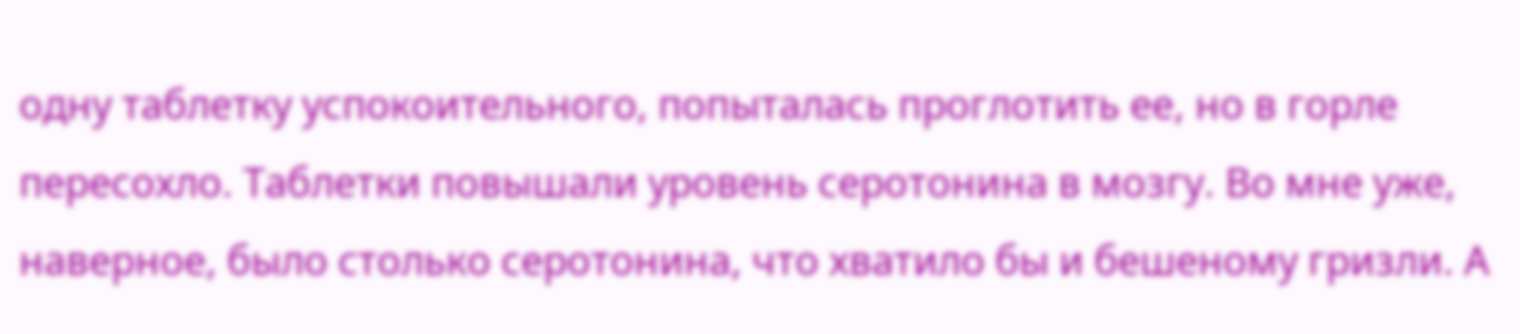одну таблетку успокоительного, попыталась проглотить ее, но в горле пересохло. Таблетки повышали уровень серотонина в мозгу. Во мне уже, наверное, было столько серотонина, что хватило бы и бешеному гризли. А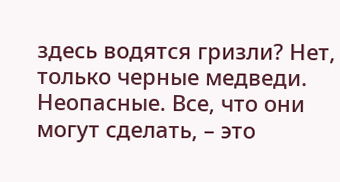здесь водятся гризли? Нет, только черные медведи. Неопасные. Все, что они могут сделать, – это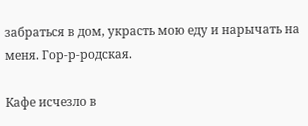забраться в дом, украсть мою еду и нарычать на меня. Гор-р-родская.

Кафе исчезло в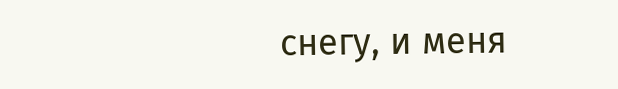снегу, и меня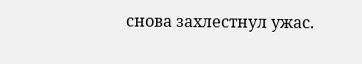снова захлестнул ужас.